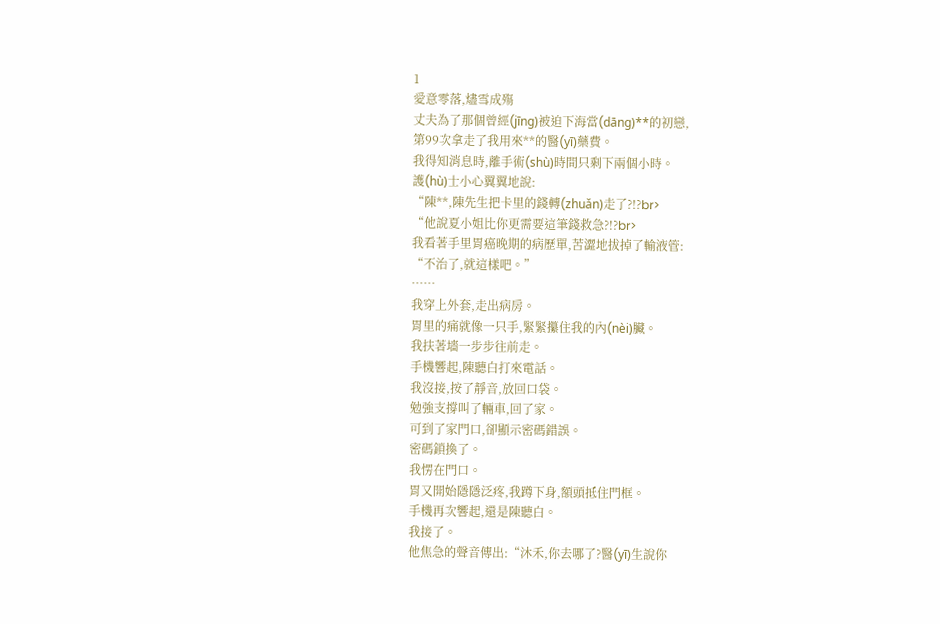1
愛意零落,燼雪成殤
丈夫為了那個曾經(jīng)被迫下海當(dāng)**的初戀,
第99次拿走了我用來**的醫(yī)藥費。
我得知消息時,離手術(shù)時間只剩下兩個小時。
護(hù)士小心翼翼地說:
“陳**,陳先生把卡里的錢轉(zhuǎn)走了?!?br>
“他說夏小姐比你更需要這筆錢救急?!?br>
我看著手里胃癌晚期的病歷單,苦澀地拔掉了輸液管:
“不治了,就這樣吧。”
……
我穿上外套,走出病房。
胃里的痛就像一只手,緊緊攥住我的內(nèi)臟。
我扶著墻一步步往前走。
手機響起,陳聽白打來電話。
我沒接,按了靜音,放回口袋。
勉強支撐叫了輛車,回了家。
可到了家門口,卻顯示密碼錯誤。
密碼鎖換了。
我愣在門口。
胃又開始隱隱泛疼,我蹲下身,額頭抵住門框。
手機再次響起,還是陳聽白。
我接了。
他焦急的聲音傳出:“沐禾,你去哪了?醫(yī)生說你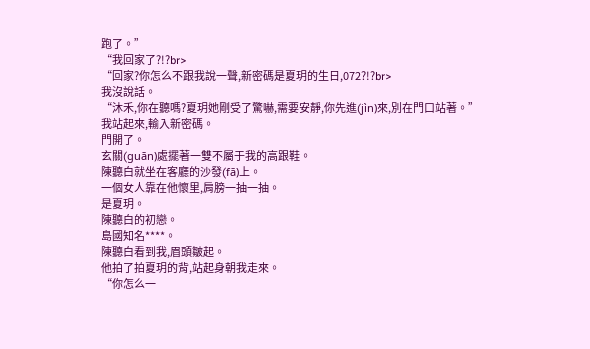跑了。”
“我回家了?!?br>
“回家?你怎么不跟我說一聲,新密碼是夏玥的生日,072?!?br>
我沒說話。
“沐禾,你在聽嗎?夏玥她剛受了驚嚇,需要安靜,你先進(jìn)來,別在門口站著。”
我站起來,輸入新密碼。
門開了。
玄關(guān)處擺著一雙不屬于我的高跟鞋。
陳聽白就坐在客廳的沙發(fā)上。
一個女人靠在他懷里,肩膀一抽一抽。
是夏玥。
陳聽白的初戀。
島國知名****。
陳聽白看到我,眉頭皺起。
他拍了拍夏玥的背,站起身朝我走來。
“你怎么一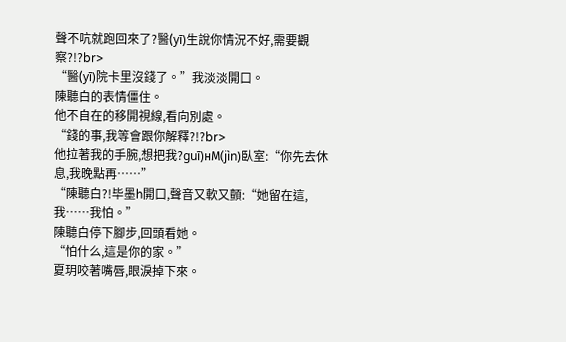聲不吭就跑回來了?醫(yī)生說你情況不好,需要觀察?!?br>
“醫(yī)院卡里沒錢了。”我淡淡開口。
陳聽白的表情僵住。
他不自在的移開視線,看向別處。
“錢的事,我等會跟你解釋?!?br>
他拉著我的手腕,想把我?guī)нM(jìn)臥室:“你先去休息,我晚點再……”
“陳聽白?!毕墨h開口,聲音又軟又顫:“她留在這,我……我怕。”
陳聽白停下腳步,回頭看她。
“怕什么,這是你的家。”
夏玥咬著嘴唇,眼淚掉下來。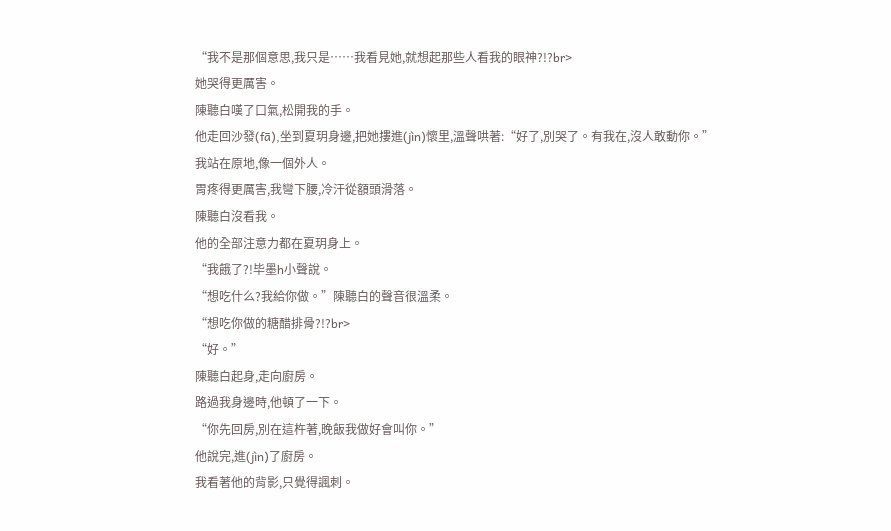“我不是那個意思,我只是……我看見她,就想起那些人看我的眼神?!?br>
她哭得更厲害。
陳聽白嘆了口氣,松開我的手。
他走回沙發(fā),坐到夏玥身邊,把她摟進(jìn)懷里,溫聲哄著:“好了,別哭了。有我在,沒人敢動你。”
我站在原地,像一個外人。
胃疼得更厲害,我彎下腰,冷汗從額頭滑落。
陳聽白沒看我。
他的全部注意力都在夏玥身上。
“我餓了?!毕墨h小聲說。
“想吃什么?我給你做。”陳聽白的聲音很溫柔。
“想吃你做的糖醋排骨?!?br>
“好。”
陳聽白起身,走向廚房。
路過我身邊時,他頓了一下。
“你先回房,別在這杵著,晚飯我做好會叫你。”
他說完,進(jìn)了廚房。
我看著他的背影,只覺得諷刺。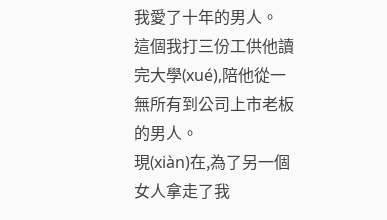我愛了十年的男人。
這個我打三份工供他讀完大學(xué),陪他從一無所有到公司上市老板的男人。
現(xiàn)在,為了另一個女人拿走了我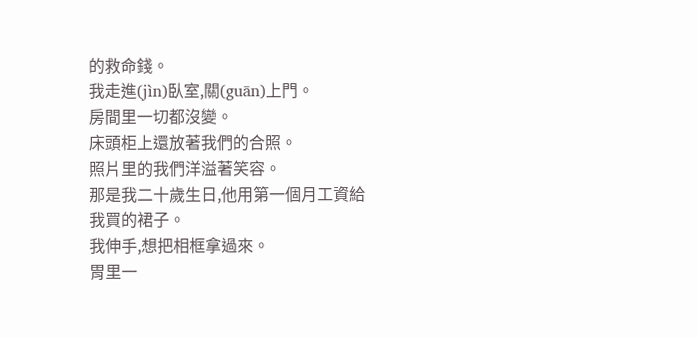的救命錢。
我走進(jìn)臥室,關(guān)上門。
房間里一切都沒變。
床頭柜上還放著我們的合照。
照片里的我們洋溢著笑容。
那是我二十歲生日,他用第一個月工資給我買的裙子。
我伸手,想把相框拿過來。
胃里一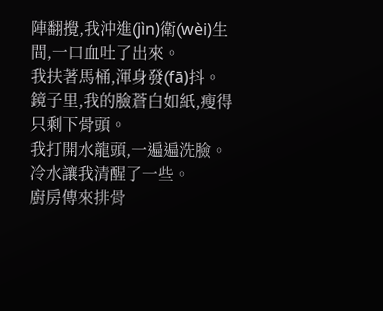陣翻攪,我沖進(jìn)衛(wèi)生間,一口血吐了出來。
我扶著馬桶,渾身發(fā)抖。
鏡子里,我的臉蒼白如紙,瘦得只剩下骨頭。
我打開水龍頭,一遍遍洗臉。
冷水讓我清醒了一些。
廚房傳來排骨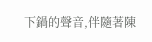下鍋的聲音,伴隨著陳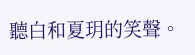聽白和夏玥的笑聲。